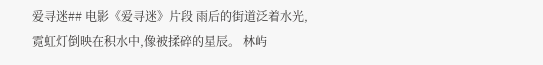爱寻迷## 电影《爱寻迷》片段 雨后的街道泛着水光,霓虹灯倒映在积水中,像被揉碎的星辰。 林屿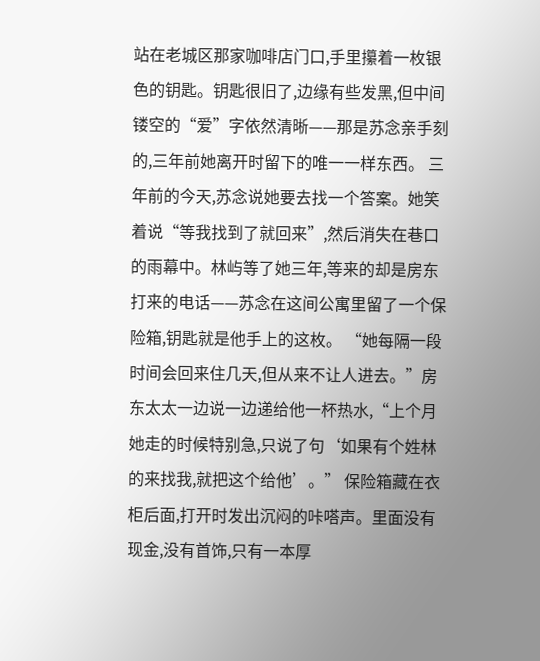站在老城区那家咖啡店门口,手里攥着一枚银色的钥匙。钥匙很旧了,边缘有些发黑,但中间镂空的“爱”字依然清晰——那是苏念亲手刻的,三年前她离开时留下的唯一一样东西。 三年前的今天,苏念说她要去找一个答案。她笑着说“等我找到了就回来”,然后消失在巷口的雨幕中。林屿等了她三年,等来的却是房东打来的电话——苏念在这间公寓里留了一个保险箱,钥匙就是他手上的这枚。 “她每隔一段时间会回来住几天,但从来不让人进去。”房东太太一边说一边递给他一杯热水,“上个月她走的时候特别急,只说了句‘如果有个姓林的来找我,就把这个给他’。” 保险箱藏在衣柜后面,打开时发出沉闷的咔嗒声。里面没有现金,没有首饰,只有一本厚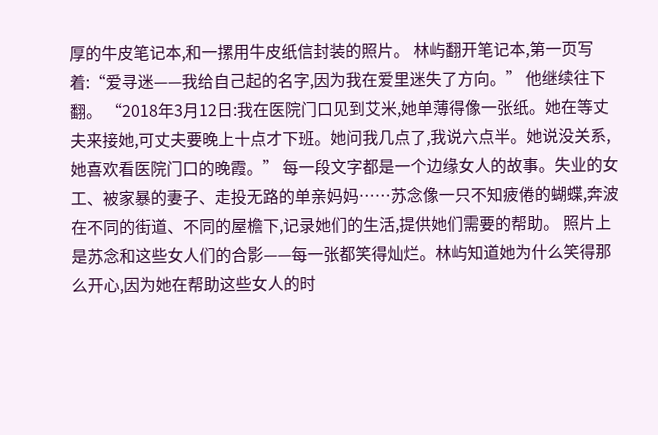厚的牛皮笔记本,和一摞用牛皮纸信封装的照片。 林屿翻开笔记本,第一页写着:“爱寻迷——我给自己起的名字,因为我在爱里迷失了方向。” 他继续往下翻。 “2018年3月12日:我在医院门口见到艾米,她单薄得像一张纸。她在等丈夫来接她,可丈夫要晚上十点才下班。她问我几点了,我说六点半。她说没关系,她喜欢看医院门口的晚霞。” 每一段文字都是一个边缘女人的故事。失业的女工、被家暴的妻子、走投无路的单亲妈妈……苏念像一只不知疲倦的蝴蝶,奔波在不同的街道、不同的屋檐下,记录她们的生活,提供她们需要的帮助。 照片上是苏念和这些女人们的合影——每一张都笑得灿烂。林屿知道她为什么笑得那么开心,因为她在帮助这些女人的时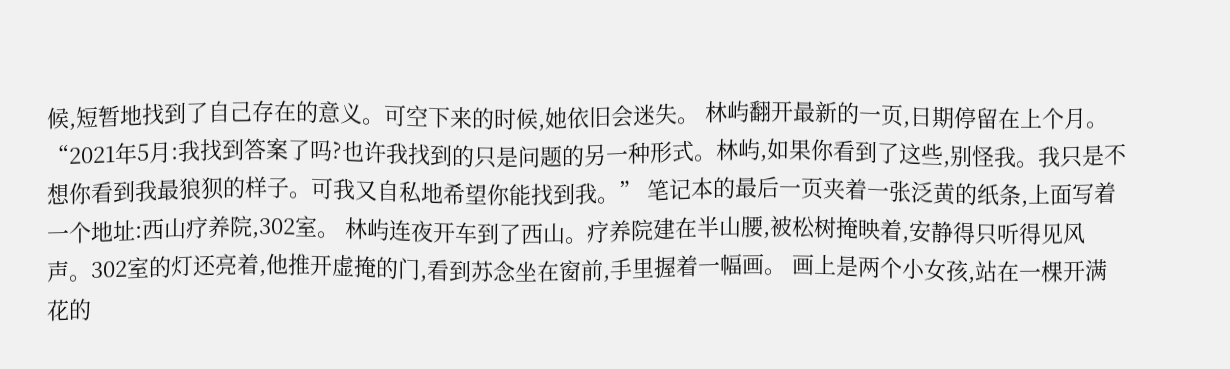候,短暂地找到了自己存在的意义。可空下来的时候,她依旧会迷失。 林屿翻开最新的一页,日期停留在上个月。 “2021年5月:我找到答案了吗?也许我找到的只是问题的另一种形式。林屿,如果你看到了这些,别怪我。我只是不想你看到我最狼狈的样子。可我又自私地希望你能找到我。” 笔记本的最后一页夹着一张泛黄的纸条,上面写着一个地址:西山疗养院,302室。 林屿连夜开车到了西山。疗养院建在半山腰,被松树掩映着,安静得只听得见风声。302室的灯还亮着,他推开虚掩的门,看到苏念坐在窗前,手里握着一幅画。 画上是两个小女孩,站在一棵开满花的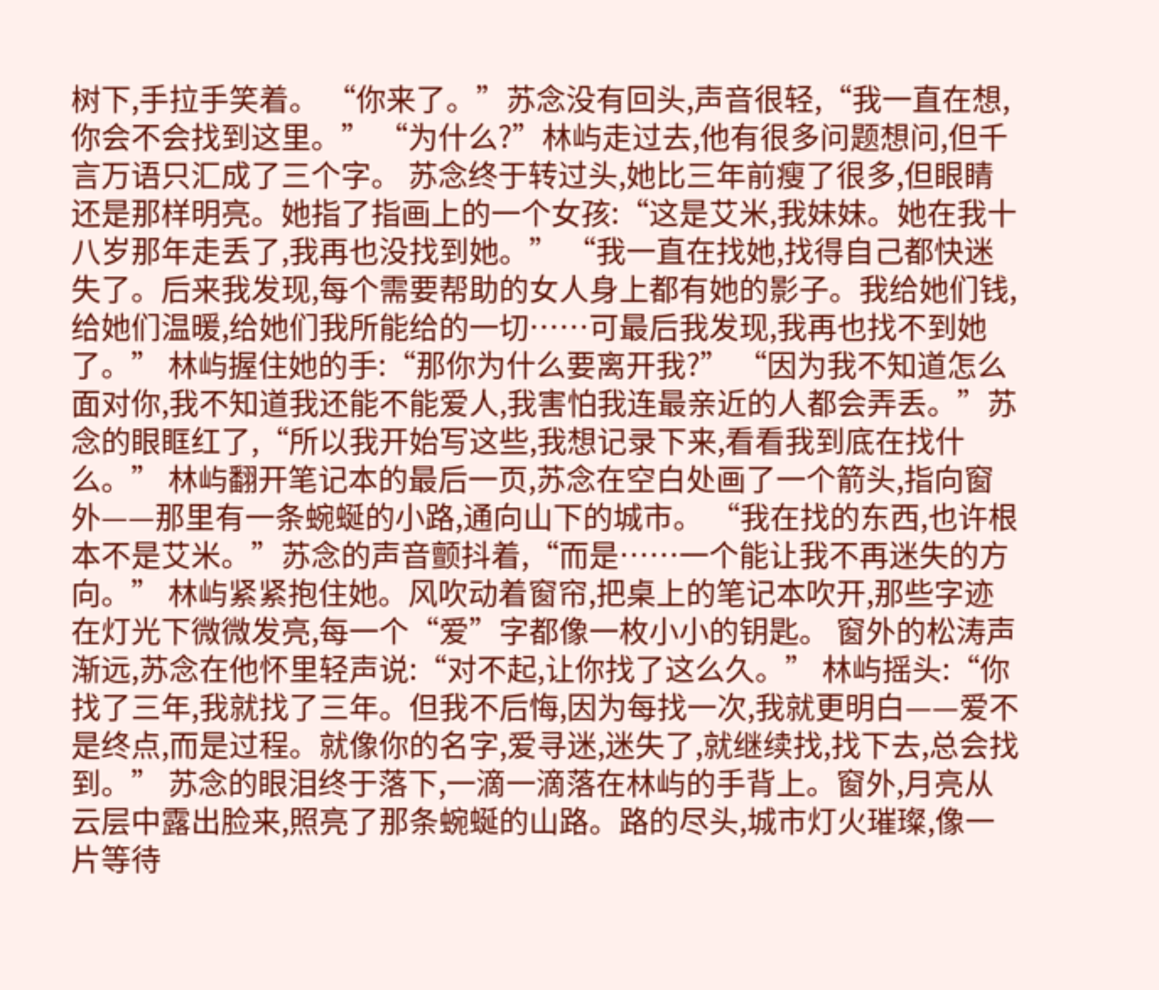树下,手拉手笑着。 “你来了。”苏念没有回头,声音很轻,“我一直在想,你会不会找到这里。” “为什么?”林屿走过去,他有很多问题想问,但千言万语只汇成了三个字。 苏念终于转过头,她比三年前瘦了很多,但眼睛还是那样明亮。她指了指画上的一个女孩:“这是艾米,我妹妹。她在我十八岁那年走丢了,我再也没找到她。” “我一直在找她,找得自己都快迷失了。后来我发现,每个需要帮助的女人身上都有她的影子。我给她们钱,给她们温暖,给她们我所能给的一切……可最后我发现,我再也找不到她了。” 林屿握住她的手:“那你为什么要离开我?” “因为我不知道怎么面对你,我不知道我还能不能爱人,我害怕我连最亲近的人都会弄丢。”苏念的眼眶红了,“所以我开始写这些,我想记录下来,看看我到底在找什么。” 林屿翻开笔记本的最后一页,苏念在空白处画了一个箭头,指向窗外——那里有一条蜿蜒的小路,通向山下的城市。 “我在找的东西,也许根本不是艾米。”苏念的声音颤抖着,“而是……一个能让我不再迷失的方向。” 林屿紧紧抱住她。风吹动着窗帘,把桌上的笔记本吹开,那些字迹在灯光下微微发亮,每一个“爱”字都像一枚小小的钥匙。 窗外的松涛声渐远,苏念在他怀里轻声说:“对不起,让你找了这么久。” 林屿摇头:“你找了三年,我就找了三年。但我不后悔,因为每找一次,我就更明白——爱不是终点,而是过程。就像你的名字,爱寻迷,迷失了,就继续找,找下去,总会找到。” 苏念的眼泪终于落下,一滴一滴落在林屿的手背上。窗外,月亮从云层中露出脸来,照亮了那条蜿蜒的山路。路的尽头,城市灯火璀璨,像一片等待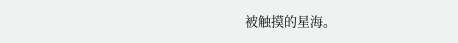被触摸的星海。